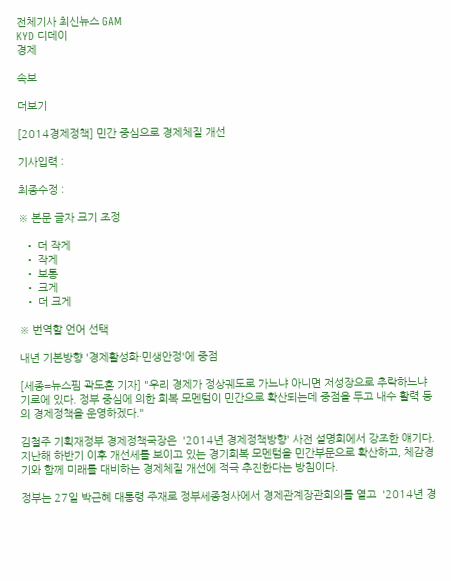전체기사 최신뉴스 GAM
KYD 디데이
경제

속보

더보기

[2014경제정책] 민간 중심으로 경제체질 개선

기사입력 :

최종수정 :

※ 본문 글자 크기 조정

  • 더 작게
  • 작게
  • 보통
  • 크게
  • 더 크게

※ 번역할 언어 선택

내년 기본방향 '경제활성화·민생안정'에 중점

[세종=뉴스핌 곽도흔 기자] "우리 경제가 정상궤도로 가느냐 아니면 저성장으로 추락하느냐 기로에 있다. 정부 중심에 의한 회복 모멘텀이 민간으로 확산되는데 중점을 두고 내수 활력 등의 경제정책을 운영하겠다."

김철주 기획재정부 경제정책국장은  '2014년 경제정책방향' 사전 설명회에서 강조한 얘기다. 지난해 하반기 이후 개선세를 보이고 있는 경기회복 모멘텀을 민간부문으로 확산하고, 체감경기와 함께 미래를 대비하는 경제체질 개선에 적극 추진한다는 방침이다.

정부는 27일 박근혜 대통령 주재로 정부세종청사에서 경제관계장관회의를 열고  '2014년 경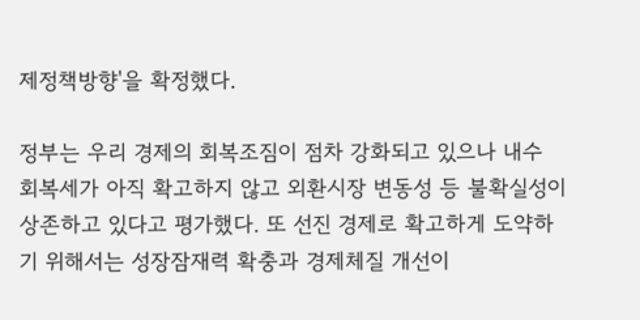제정책방향'을 확정했다.

정부는 우리 경제의 회복조짐이 점차 강화되고 있으나 내수 회복세가 아직 확고하지 않고 외환시장 변동성 등 불확실성이 상존하고 있다고 평가했다. 또 선진 경제로 확고하게 도약하기 위해서는 성장잠재력 확충과 경제체질 개선이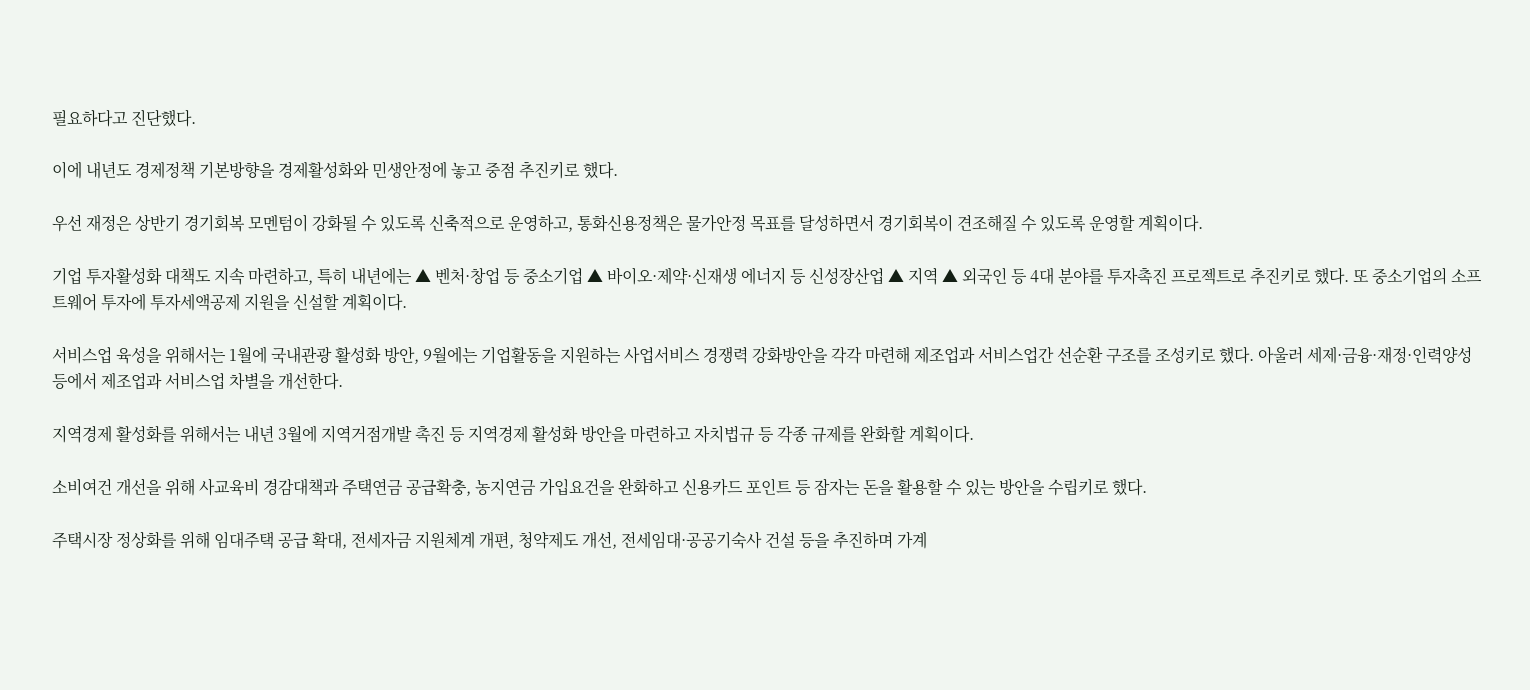필요하다고 진단했다.

이에 내년도 경제정책 기본방향을 경제활성화와 민생안정에 놓고 중점 추진키로 했다.

우선 재정은 상반기 경기회복 모멘텀이 강화될 수 있도록 신축적으로 운영하고, 통화신용정책은 물가안정 목표를 달성하면서 경기회복이 견조해질 수 있도록 운영할 계획이다.

기업 투자활성화 대책도 지속 마련하고, 특히 내년에는 ▲ 벤처·창업 등 중소기업 ▲ 바이오·제약·신재생 에너지 등 신성장산업 ▲ 지역 ▲ 외국인 등 4대 분야를 투자촉진 프로젝트로 추진키로 했다. 또 중소기업의 소프트웨어 투자에 투자세액공제 지원을 신설할 계획이다.

서비스업 육성을 위해서는 1월에 국내관광 활성화 방안, 9월에는 기업활동을 지원하는 사업서비스 경쟁력 강화방안을 각각 마련해 제조업과 서비스업간 선순환 구조를 조성키로 했다. 아울러 세제·금융·재정·인력양성 등에서 제조업과 서비스업 차별을 개선한다.

지역경제 활성화를 위해서는 내년 3월에 지역거점개발 촉진 등 지역경제 활성화 방안을 마련하고 자치법규 등 각종 규제를 완화할 계획이다.

소비여건 개선을 위해 사교육비 경감대책과 주택연금 공급확충, 농지연금 가입요건을 완화하고 신용카드 포인트 등 잠자는 돈을 활용할 수 있는 방안을 수립키로 했다.

주택시장 정상화를 위해 임대주택 공급 확대, 전세자금 지원체계 개편, 청약제도 개선, 전세임대·공공기숙사 건설 등을 추진하며 가계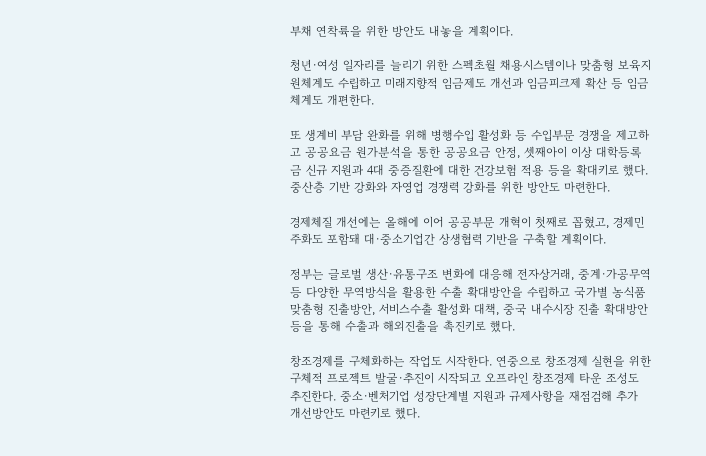부채 연착륙을 위한 방안도 내놓을 계획이다.

청년·여성 일자리를 늘리기 위한 스펙초월 채용시스템이나 맞춤형 보육지원체계도 수립하고 미래지향적 임금제도 개선과 임금피크제 확산 등 임금체계도 개편한다.

또 생계비 부담 완화를 위해 병행수입 활성화 등 수입부문 경쟁을 제고하고 공공요금 원가분석을 통한 공공요금 안정, 셋째아이 이상 대학등록금 신규 지원과 4대 중증질환에 대한 건강보험 적용 등을 확대키로 했다. 중산층 기반 강화와 자영업 경쟁력 강화를 위한 방안도 마련한다.

경제체질 개선에는 올해에 이어 공공부문 개혁이 첫째로 꼽혔고, 경제민주화도 포함돼 대·중소기업간 상생협력 기반을 구축할 계획이다.

정부는 글로벌 생산·유통구조 변화에 대응해 전자상거래, 중계·가공무역 등 다양한 무역방식을 활용한 수출 확대방안을 수립하고 국가별 농식품 맞춤형 진출방안, 서비스수출 활성화 대책, 중국 내수시장 진출 확대방안 등을 통해 수출과 해외진출을 촉진키로 했다.

창조경제를 구체화하는 작업도 시작한다. 연중으로 창조경제 실현을 위한 구체적 프로젝트 발굴·추진이 시작되고 오프라인 창조경제 타운 조성도 추진한다. 중소·벤처기업 성장단계별 지원과 규제사항을 재점검해 추가 개선방안도 마련키로 했다.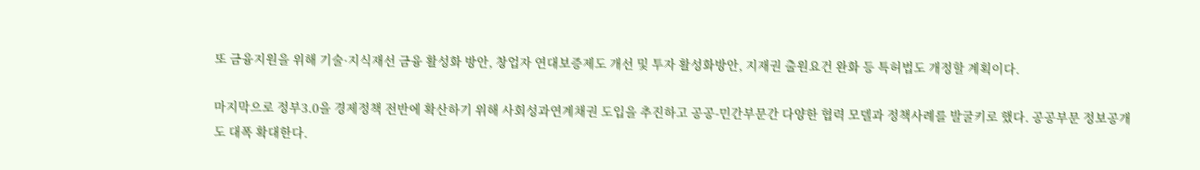또 금융지원을 위해 기술·지식재선 금융 활성화 방안, 창업자 연대보증제도 개선 및 투자 활성화방안, 지재권 출원요건 완화 등 특허법도 개정할 계획이다.

마지막으로 정부3.0을 경제정책 전반에 확산하기 위해 사회성과연계채권 도입을 추진하고 공공-민간부문간 다양한 협력 모델과 정책사례를 발굴키로 했다. 공공부문 정보공개도 대폭 확대한다.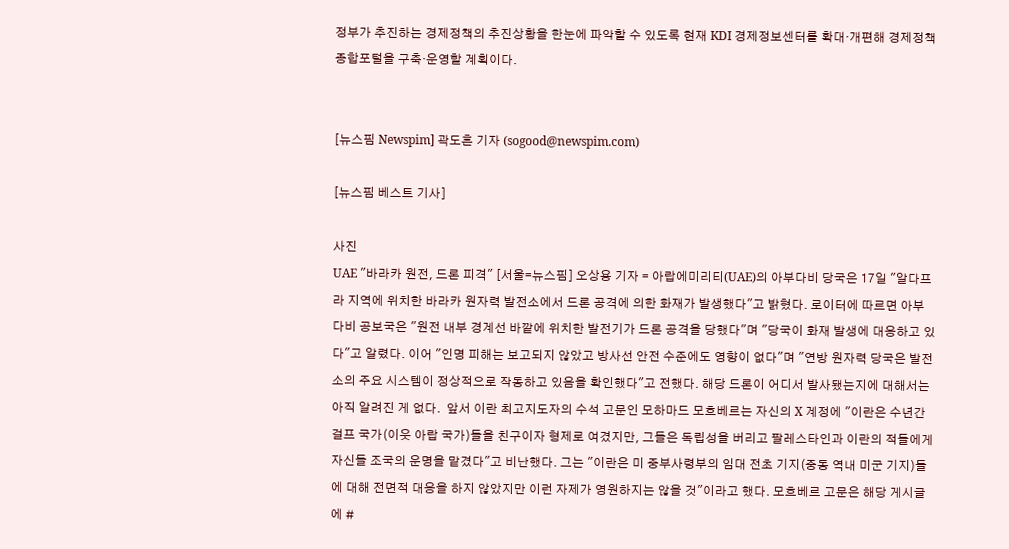정부가 추진하는 경제정책의 추진상황을 한눈에 파악할 수 있도록 현재 KDI 경제정보센터를 확대·개편해 경제정책종합포털을 구축·운영할 계획이다.


[뉴스핌 Newspim] 곽도흔 기자 (sogood@newspim.com)

[뉴스핌 베스트 기사]

사진
UAE "바라카 원전, 드론 피격" [서울=뉴스핌] 오상용 기자 = 아랍에미리티(UAE)의 아부다비 당국은 17일 "알다프라 지역에 위치한 바라카 원자력 발전소에서 드론 공격에 의한 화재가 발생했다"고 밝혔다. 로이터에 따르면 아부다비 공보국은 "원전 내부 경계선 바깥에 위치한 발전기가 드론 공격을 당했다"며 "당국이 화재 발생에 대응하고 있다"고 알렸다. 이어 "인명 피해는 보고되지 않았고 방사선 안전 수준에도 영향이 없다"며 "연방 원자력 당국은 발전소의 주요 시스템이 정상적으로 작동하고 있음을 확인했다"고 전했다. 해당 드론이 어디서 발사됐는지에 대해서는 아직 알려진 게 없다.  앞서 이란 최고지도자의 수석 고문인 모하마드 모흐베르는 자신의 X 계정에 "이란은 수년간 걸프 국가(이웃 아랍 국가)들을 친구이자 형제로 여겼지만, 그들은 독립성을 버리고 팔레스타인과 이란의 적들에게 자신들 조국의 운명을 맡겼다"고 비난했다. 그는 "이란은 미 중부사령부의 임대 전초 기지(중동 역내 미군 기지)들에 대해 전면적 대응을 하지 않았지만 이런 자제가 영원하지는 않을 것"이라고 했다. 모흐베르 고문은 해당 게시글에 #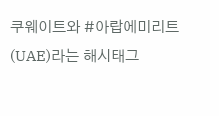쿠웨이트와 #아랍에미리트(UAE)라는 해시태그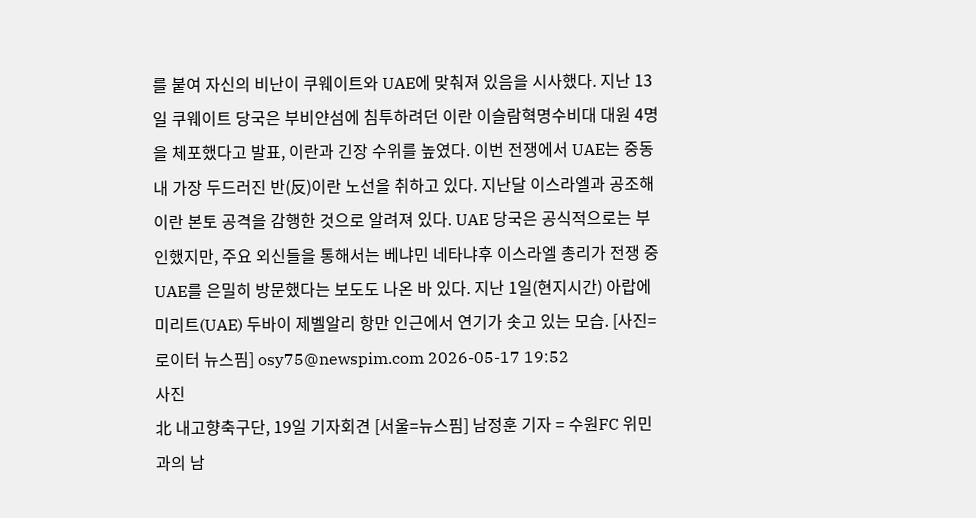를 붙여 자신의 비난이 쿠웨이트와 UAE에 맞춰져 있음을 시사했다. 지난 13일 쿠웨이트 당국은 부비얀섬에 침투하려던 이란 이슬람혁명수비대 대원 4명을 체포했다고 발표, 이란과 긴장 수위를 높였다. 이번 전쟁에서 UAE는 중동 내 가장 두드러진 반(反)이란 노선을 취하고 있다. 지난달 이스라엘과 공조해 이란 본토 공격을 감행한 것으로 알려져 있다. UAE 당국은 공식적으로는 부인했지만, 주요 외신들을 통해서는 베냐민 네타냐후 이스라엘 총리가 전쟁 중 UAE를 은밀히 방문했다는 보도도 나온 바 있다. 지난 1일(현지시간) 아랍에미리트(UAE) 두바이 제벨알리 항만 인근에서 연기가 솟고 있는 모습. [사진=로이터 뉴스핌] osy75@newspim.com 2026-05-17 19:52
사진
北 내고향축구단, 19일 기자회견 [서울=뉴스핌] 남정훈 기자 = 수원FC 위민과의 남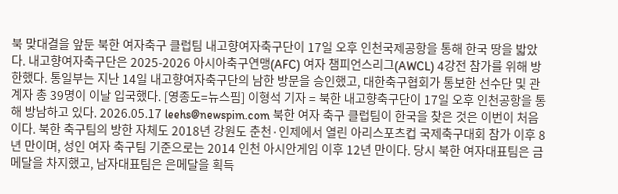북 맞대결을 앞둔 북한 여자축구 클럽팀 내고향여자축구단이 17일 오후 인천국제공항을 통해 한국 땅을 밟았다. 내고향여자축구단은 2025-2026 아시아축구연맹(AFC) 여자 챔피언스리그(AWCL) 4강전 참가를 위해 방한했다. 통일부는 지난 14일 내고향여자축구단의 남한 방문을 승인했고, 대한축구협회가 통보한 선수단 및 관계자 총 39명이 이날 입국했다. [영종도=뉴스핌] 이형석 기자 = 북한 내고향축구단이 17일 오후 인천공항을 통해 방남하고 있다. 2026.05.17 leehs@newspim.com 북한 여자 축구 클럽팀이 한국을 찾은 것은 이번이 처음이다. 북한 축구팀의 방한 자체도 2018년 강원도 춘천·인제에서 열린 아리스포츠컵 국제축구대회 참가 이후 8년 만이며, 성인 여자 축구팀 기준으로는 2014 인천 아시안게임 이후 12년 만이다. 당시 북한 여자대표팀은 금메달을 차지했고, 남자대표팀은 은메달을 획득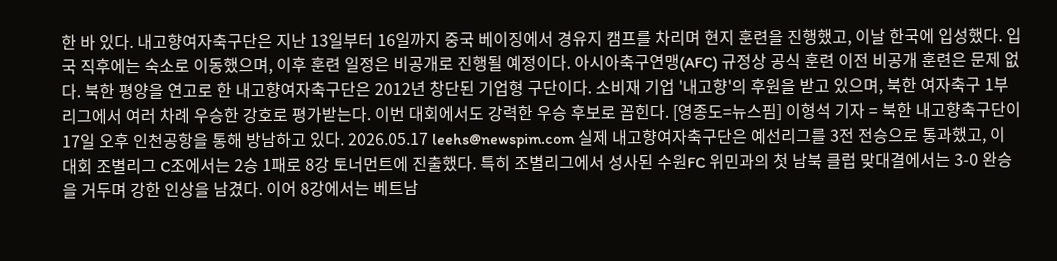한 바 있다. 내고향여자축구단은 지난 13일부터 16일까지 중국 베이징에서 경유지 캠프를 차리며 현지 훈련을 진행했고, 이날 한국에 입성했다. 입국 직후에는 숙소로 이동했으며, 이후 훈련 일정은 비공개로 진행될 예정이다. 아시아축구연맹(AFC) 규정상 공식 훈련 이전 비공개 훈련은 문제 없다. 북한 평양을 연고로 한 내고향여자축구단은 2012년 창단된 기업형 구단이다. 소비재 기업 '내고향'의 후원을 받고 있으며, 북한 여자축구 1부 리그에서 여러 차례 우승한 강호로 평가받는다. 이번 대회에서도 강력한 우승 후보로 꼽힌다. [영종도=뉴스핌] 이형석 기자 = 북한 내고향축구단이 17일 오후 인천공항을 통해 방남하고 있다. 2026.05.17 leehs@newspim.com 실제 내고향여자축구단은 예선리그를 3전 전승으로 통과했고, 이 대회 조별리그 C조에서는 2승 1패로 8강 토너먼트에 진출했다. 특히 조별리그에서 성사된 수원FC 위민과의 첫 남북 클럽 맞대결에서는 3-0 완승을 거두며 강한 인상을 남겼다. 이어 8강에서는 베트남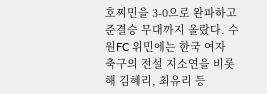호찌민을 3-0으로 완파하고 준결승 무대까지 올랐다. 수원FC 위민에는 한국 여자 축구의 전설 지소연을 비롯해 김혜리, 최유리 등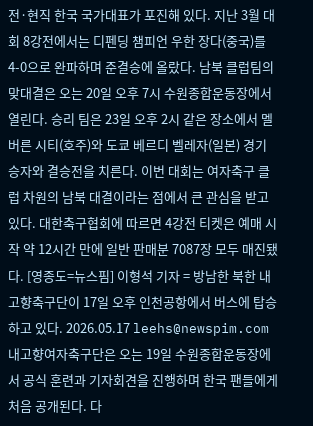전·현직 한국 국가대표가 포진해 있다. 지난 3월 대회 8강전에서는 디펜딩 챔피언 우한 장다(중국)를 4-0으로 완파하며 준결승에 올랐다. 남북 클럽팀의 맞대결은 오는 20일 오후 7시 수원종합운동장에서 열린다. 승리 팀은 23일 오후 2시 같은 장소에서 멜버른 시티(호주)와 도쿄 베르디 벨레자(일본) 경기 승자와 결승전을 치른다. 이번 대회는 여자축구 클럽 차원의 남북 대결이라는 점에서 큰 관심을 받고 있다. 대한축구협회에 따르면 4강전 티켓은 예매 시작 약 12시간 만에 일반 판매분 7087장 모두 매진됐다. [영종도=뉴스핌] 이형석 기자 = 방남한 북한 내고향축구단이 17일 오후 인천공항에서 버스에 탑승하고 있다. 2026.05.17 leehs@newspim.com 내고향여자축구단은 오는 19일 수원종합운동장에서 공식 훈련과 기자회견을 진행하며 한국 팬들에게 처음 공개된다. 다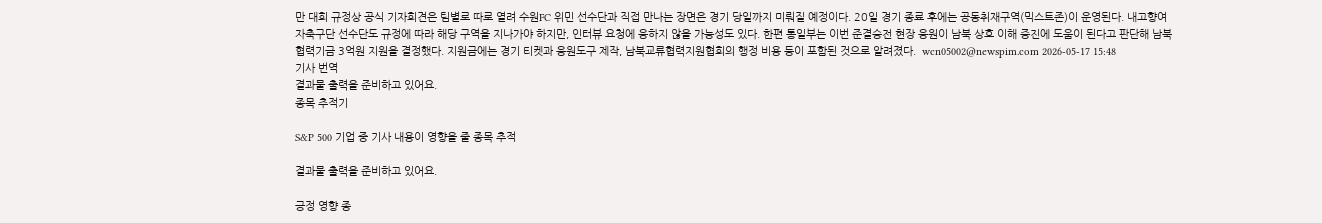만 대회 규정상 공식 기자회견은 팀별로 따로 열려 수원FC 위민 선수단과 직접 만나는 장면은 경기 당일까지 미뤄질 예정이다. 20일 경기 종료 후에는 공동취재구역(믹스트존)이 운영된다. 내고향여자축구단 선수단도 규정에 따라 해당 구역을 지나가야 하지만, 인터뷰 요청에 응하지 않을 가능성도 있다. 한편 통일부는 이번 준결승전 현장 응원이 남북 상호 이해 증진에 도움이 된다고 판단해 남북협력기금 3억원 지원을 결정했다. 지원금에는 경기 티켓과 응원도구 제작, 남북교류협력지원협회의 행정 비용 등이 포함된 것으로 알려졌다.  wcn05002@newspim.com 2026-05-17 15:48
기사 번역
결과물 출력을 준비하고 있어요.
종목 추적기

S&P 500 기업 중 기사 내용이 영향을 줄 종목 추적

결과물 출력을 준비하고 있어요.

긍정 영향 종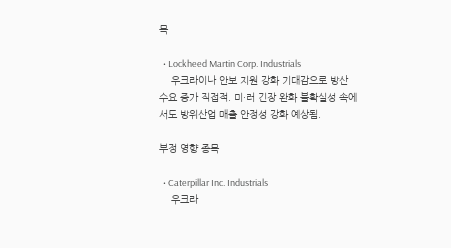목

  • Lockheed Martin Corp. Industrials
    우크라이나 안보 지원 강화 기대감으로 방산 수요 증가 직접적. 미·러 긴장 완화 불확실성 속에서도 방위산업 매출 안정성 강화 예상됨.

부정 영향 종목

  • Caterpillar Inc. Industrials
    우크라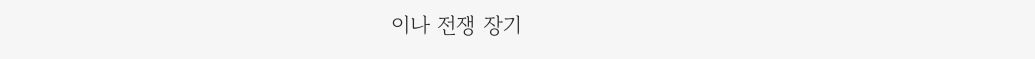이나 전쟁 장기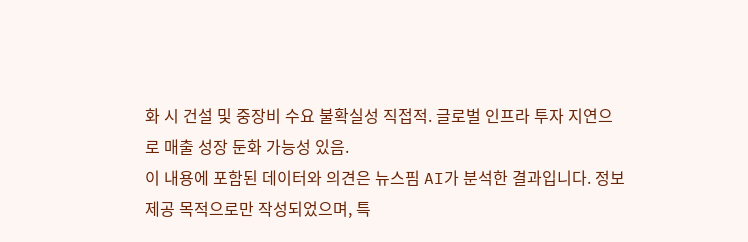화 시 건설 및 중장비 수요 불확실성 직접적. 글로벌 인프라 투자 지연으로 매출 성장 둔화 가능성 있음.
이 내용에 포함된 데이터와 의견은 뉴스핌 AI가 분석한 결과입니다. 정보 제공 목적으로만 작성되었으며, 특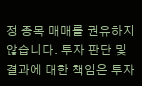정 종목 매매를 권유하지 않습니다. 투자 판단 및 결과에 대한 책임은 투자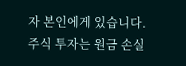자 본인에게 있습니다. 주식 투자는 원금 손실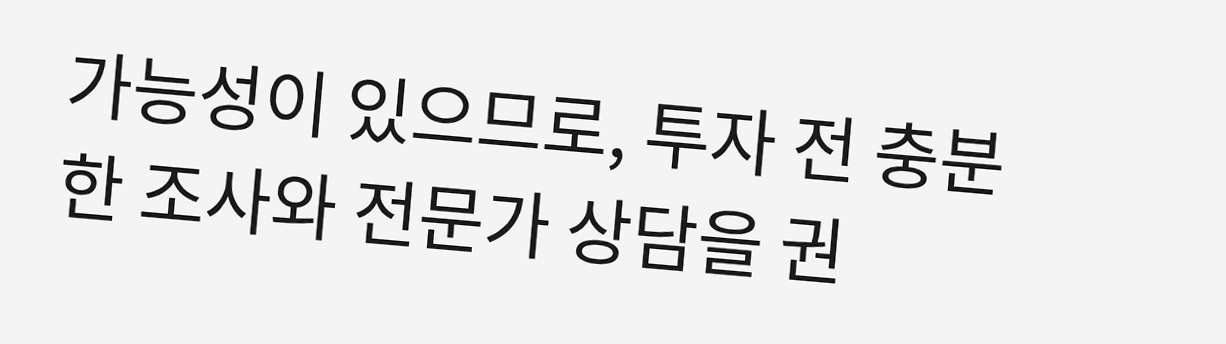가능성이 있으므로, 투자 전 충분한 조사와 전문가 상담을 권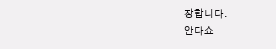장합니다.
안다쇼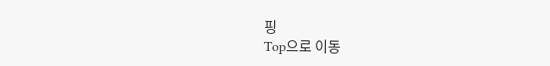핑
Top으로 이동